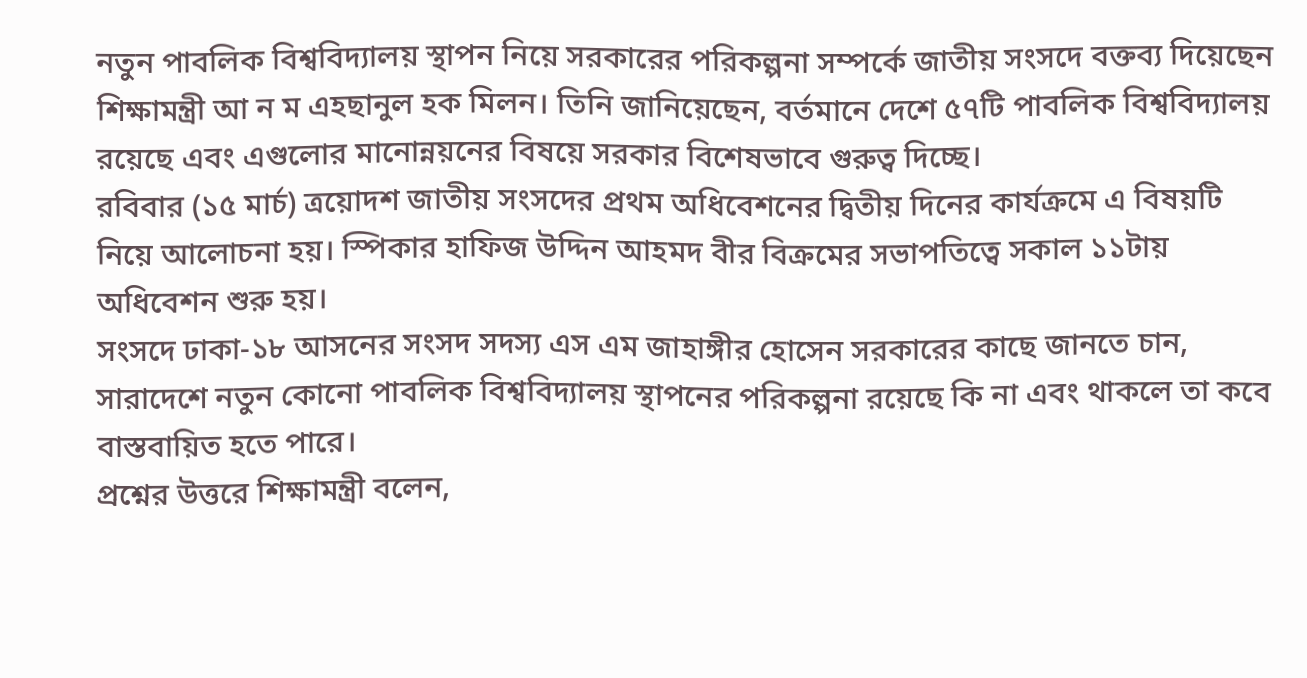নতুন পাবলিক বিশ্ববিদ্যালয় স্থাপন নিয়ে সরকারের পরিকল্পনা সম্পর্কে জাতীয় সংসদে বক্তব্য দিয়েছেন শিক্ষামন্ত্রী আ ন ম এহছানুল হক মিলন। তিনি জানিয়েছেন, বর্তমানে দেশে ৫৭টি পাবলিক বিশ্ববিদ্যালয় রয়েছে এবং এগুলোর মানোন্নয়নের বিষয়ে সরকার বিশেষভাবে গুরুত্ব দিচ্ছে।
রবিবার (১৫ মার্চ) ত্রয়োদশ জাতীয় সংসদের প্রথম অধিবেশনের দ্বিতীয় দিনের কার্যক্রমে এ বিষয়টি নিয়ে আলোচনা হয়। স্পিকার হাফিজ উদ্দিন আহমদ বীর বিক্রমের সভাপতিত্বে সকাল ১১টায় অধিবেশন শুরু হয়।
সংসদে ঢাকা-১৮ আসনের সংসদ সদস্য এস এম জাহাঙ্গীর হোসেন সরকারের কাছে জানতে চান, সারাদেশে নতুন কোনো পাবলিক বিশ্ববিদ্যালয় স্থাপনের পরিকল্পনা রয়েছে কি না এবং থাকলে তা কবে বাস্তবায়িত হতে পারে।
প্রশ্নের উত্তরে শিক্ষামন্ত্রী বলেন,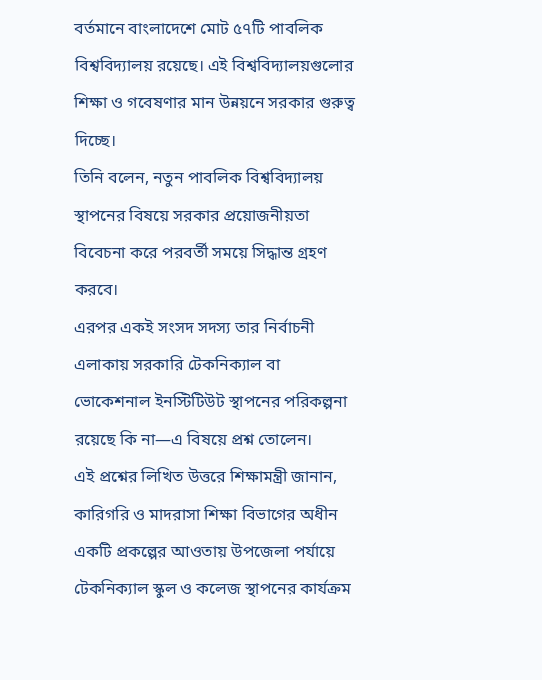বর্তমানে বাংলাদেশে মোট ৫৭টি পাবলিক বিশ্ববিদ্যালয় রয়েছে। এই বিশ্ববিদ্যালয়গুলোর শিক্ষা ও গবেষণার মান উন্নয়নে সরকার গুরুত্ব দিচ্ছে।
তিনি বলেন, নতুন পাবলিক বিশ্ববিদ্যালয় স্থাপনের বিষয়ে সরকার প্রয়োজনীয়তা বিবেচনা করে পরবর্তী সময়ে সিদ্ধান্ত গ্রহণ করবে।
এরপর একই সংসদ সদস্য তার নির্বাচনী এলাকায় সরকারি টেকনিক্যাল বা ভোকেশনাল ইনস্টিটিউট স্থাপনের পরিকল্পনা রয়েছে কি না—এ বিষয়ে প্রশ্ন তোলেন।
এই প্রশ্নের লিখিত উত্তরে শিক্ষামন্ত্রী জানান, কারিগরি ও মাদরাসা শিক্ষা বিভাগের অধীন একটি প্রকল্পের আওতায় উপজেলা পর্যায়ে টেকনিক্যাল স্কুল ও কলেজ স্থাপনের কার্যক্রম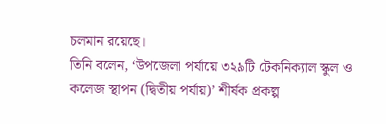চলমান রয়েছে।
তিনি বলেন, ‘উপজেলা পর্যায়ে ৩২৯টি টেকনিক্যাল স্কুল ও কলেজ স্থাপন (দ্বিতীয় পর্যায়)’ শীর্ষক প্রকল্প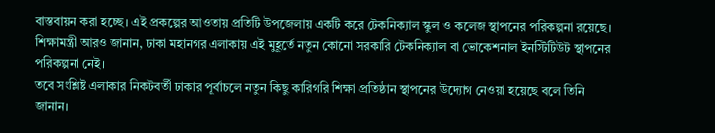বাস্তবায়ন করা হচ্ছে। এই প্রকল্পের আওতায় প্রতিটি উপজেলায় একটি করে টেকনিক্যাল স্কুল ও কলেজ স্থাপনের পরিকল্পনা রয়েছে।
শিক্ষামন্ত্রী আরও জানান, ঢাকা মহানগর এলাকায় এই মুহূর্তে নতুন কোনো সরকারি টেকনিক্যাল বা ভোকেশনাল ইনস্টিটিউট স্থাপনের পরিকল্পনা নেই।
তবে সংশ্লিষ্ট এলাকার নিকটবর্তী ঢাকার পূর্বাচলে নতুন কিছু কারিগরি শিক্ষা প্রতিষ্ঠান স্থাপনের উদ্যোগ নেওয়া হয়েছে বলে তিনি জানান।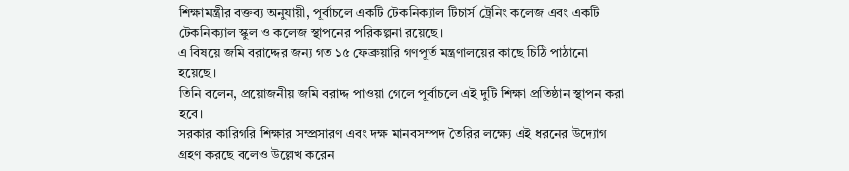শিক্ষামন্ত্রীর বক্তব্য অনুযায়ী, পূর্বাচলে একটি টেকনিক্যাল টিচার্স ট্রেনিং কলেজ এবং একটি টেকনিক্যাল স্কুল ও কলেজ স্থাপনের পরিকল্পনা রয়েছে।
এ বিষয়ে জমি বরাদ্দের জন্য গত ১৫ ফেব্রুয়ারি গণপূর্ত মন্ত্রণালয়ের কাছে চিঠি পাঠানো হয়েছে।
তিনি বলেন, প্রয়োজনীয় জমি বরাদ্দ পাওয়া গেলে পূর্বাচলে এই দুটি শিক্ষা প্রতিষ্ঠান স্থাপন করা হবে।
সরকার কারিগরি শিক্ষার সম্প্রসারণ এবং দক্ষ মানবসম্পদ তৈরির লক্ষ্যে এই ধরনের উদ্যোগ গ্রহণ করছে বলেও উল্লেখ করেন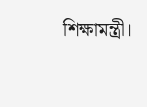শিক্ষামন্ত্রী।